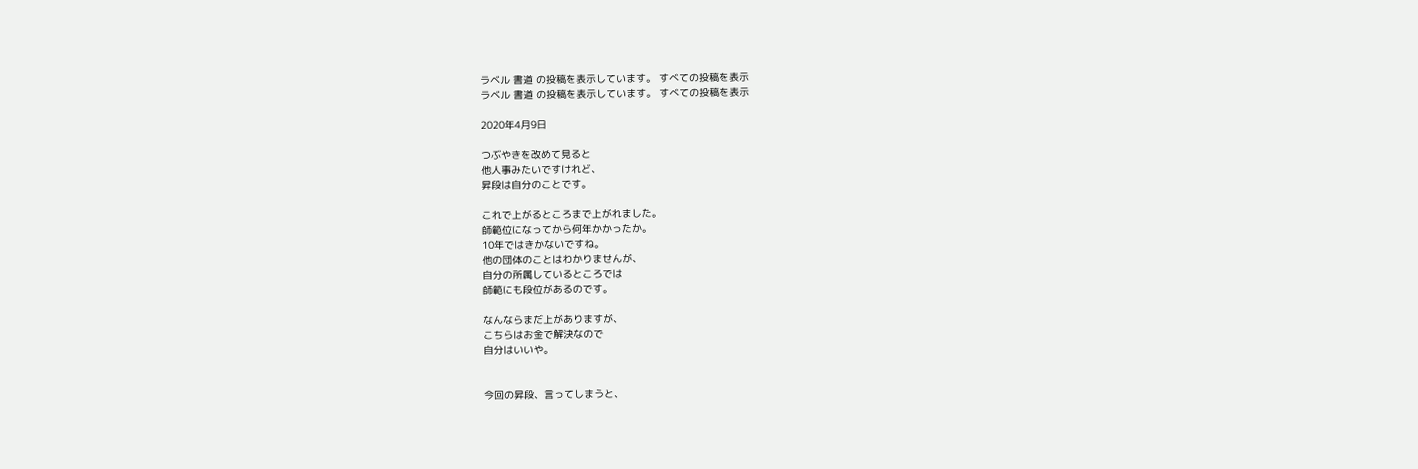ラベル 書道 の投稿を表示しています。 すべての投稿を表示
ラベル 書道 の投稿を表示しています。 すべての投稿を表示

2020年4月9日

つぶやきを改めて見ると
他人事みたいですけれど、
昇段は自分のことです。

これで上がるところまで上がれました。
師範位になってから何年かかったか。
10年ではきかないですね。
他の団体のことはわかりませんが、
自分の所属しているところでは
師範にも段位があるのです。

なんならまだ上がありますが、
こちらはお金で解決なので
自分はいいや。


今回の昇段、言ってしまうと、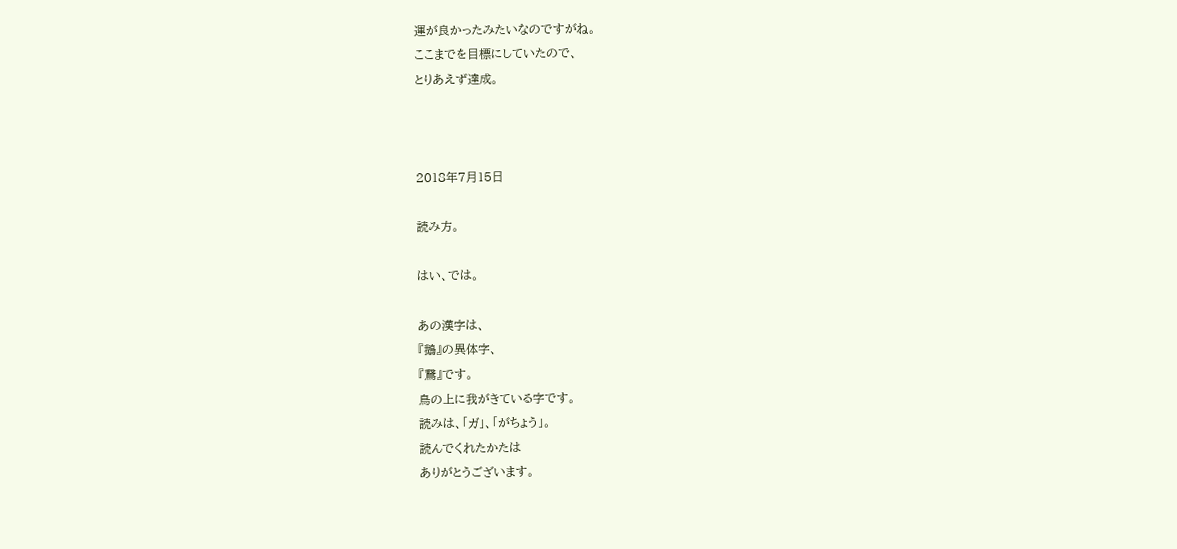運が良かったみたいなのですがね。
ここまでを目標にしていたので、
とりあえず達成。



2018年7月15日

読み方。

はい、では。

あの漢字は、
『鵝』の異体字、
『鵞』です。
鳥の上に我がきている字です。
読みは、「ガ」、「がちょう」。
読んでくれたかたは
ありがとうございます。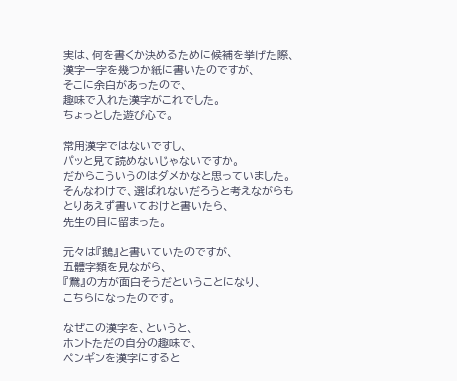実は、何を書くか決めるために候補を挙げた際、
漢字一字を幾つか紙に書いたのですが、
そこに余白があったので、
趣味で入れた漢字がこれでした。
ちょっとした遊び心で。

常用漢字ではないですし、
パッと見て読めないじゃないですか。
だからこういうのはダメかなと思っていました。
そんなわけで、選ばれないだろうと考えながらも
とりあえず書いておけと書いたら、
先生の目に留まった。

元々は『鵝』と書いていたのですが、
五體字類を見ながら、
『鵞』の方が面白そうだということになり、
こちらになったのです。

なぜこの漢字を、というと、
ホントただの自分の趣味で、
ペンギンを漢字にすると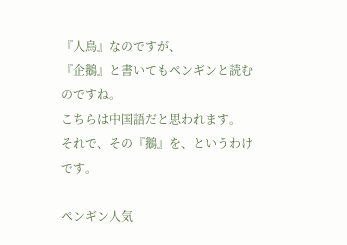『人鳥』なのですが、
『企鵝』と書いてもペンギンと読むのですね。
こちらは中国語だと思われます。
それで、その『鵝』を、というわけです。

ペンギン人気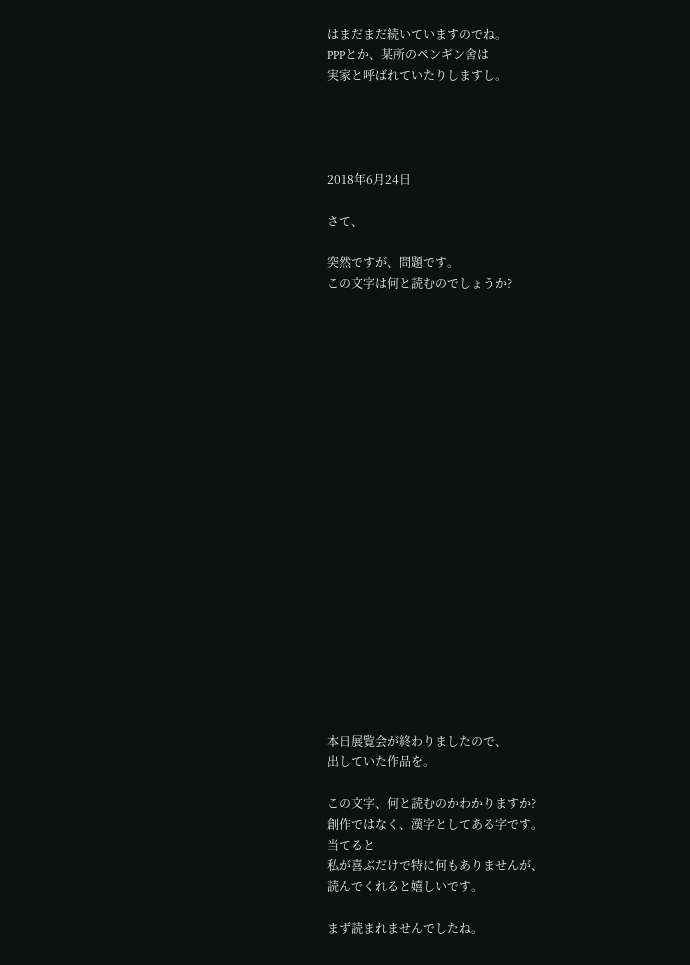はまだまだ続いていますのでね。
PPPとか、某所のペンギン舍は
実家と呼ばれていたりしますし。




2018年6月24日

さて、

突然ですが、問題です。
この文字は何と読むのでしょうか?





















本日展覧会が終わりましたので、
出していた作品を。

この文字、何と読むのかわかりますか?
創作ではなく、漢字としてある字です。
当てると
私が喜ぶだけで特に何もありませんが、
読んでくれると嬉しいです。

まず読まれませんでしたね。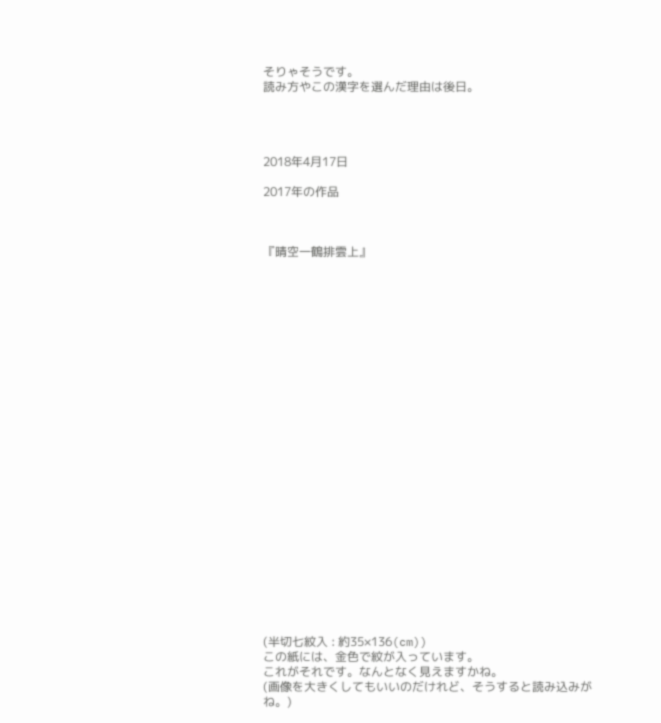そりゃそうです。
読み方やこの漢字を選んだ理由は後日。




2018年4月17日

2017年の作品



『晴空一鶴排雲上』

























(半切七紋入 : 約35×136(cm))
この紙には、金色で紋が入っています。
これがそれです。なんとなく見えますかね。
(画像を大きくしてもいいのだけれど、そうすると読み込みがね。)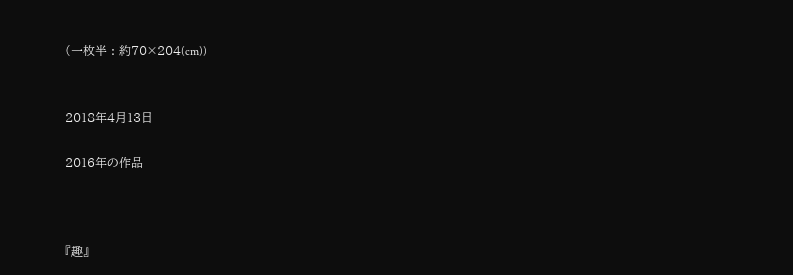(一枚半 : 約70×204(cm))


2018年4月13日

2016年の作品



『趣』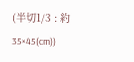(半切1/3 : 約35×45(cm))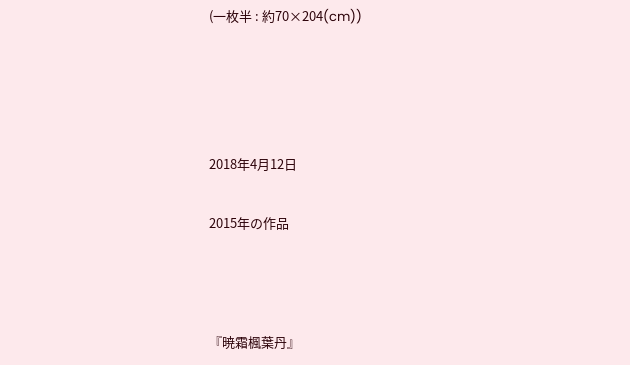(一枚半 : 約70×204(cm))




2018年4月12日

2015年の作品



『暁霜楓葉丹』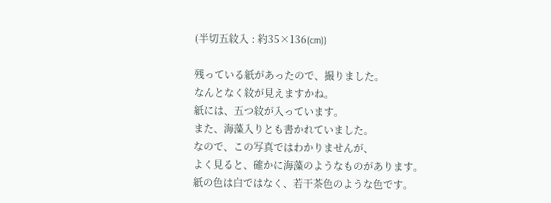(半切五紋入 : 約35×136(cm))

残っている紙があったので、撮りました。
なんとなく紋が見えますかね。
紙には、五つ紋が入っています。
また、海藻入りとも書かれていました。
なので、この写真ではわかりませんが、
よく見ると、確かに海藻のようなものがあります。
紙の色は白ではなく、若干茶色のような色です。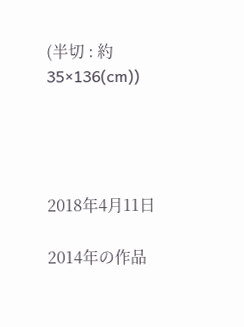(半切 : 約35×136(cm))




2018年4月11日

2014年の作品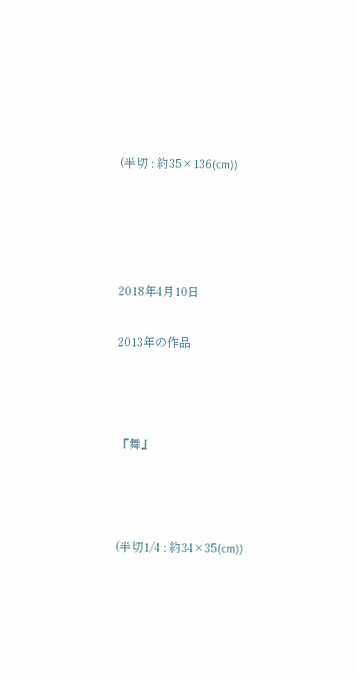(半切 : 約35×136(cm))




2018年4月10日

2013年の作品



『舞』



(半切1/4 : 約34×35(cm))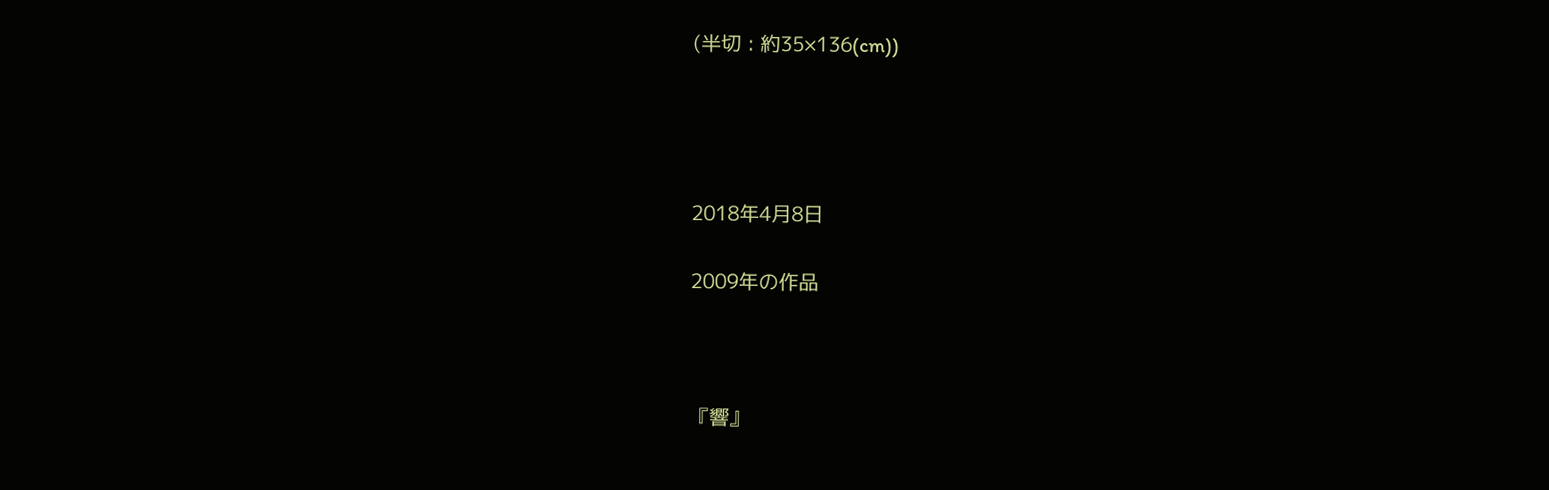(半切 : 約35×136(cm))




2018年4月8日

2009年の作品



『響』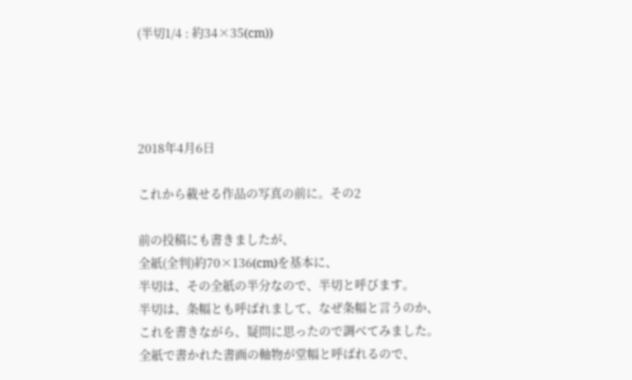(半切1/4 : 約34×35(cm))




2018年4月6日

これから載せる作品の写真の前に。その2

前の投稿にも書きましたが、
全紙(全判)約70×136(cm)を基本に、
半切は、その全紙の半分なので、半切と呼びます。
半切は、条幅とも呼ばれまして、なぜ条幅と言うのか、
これを書きながら、疑問に思ったので調べてみました。
全紙で書かれた書画の軸物が堂幅と呼ばれるので、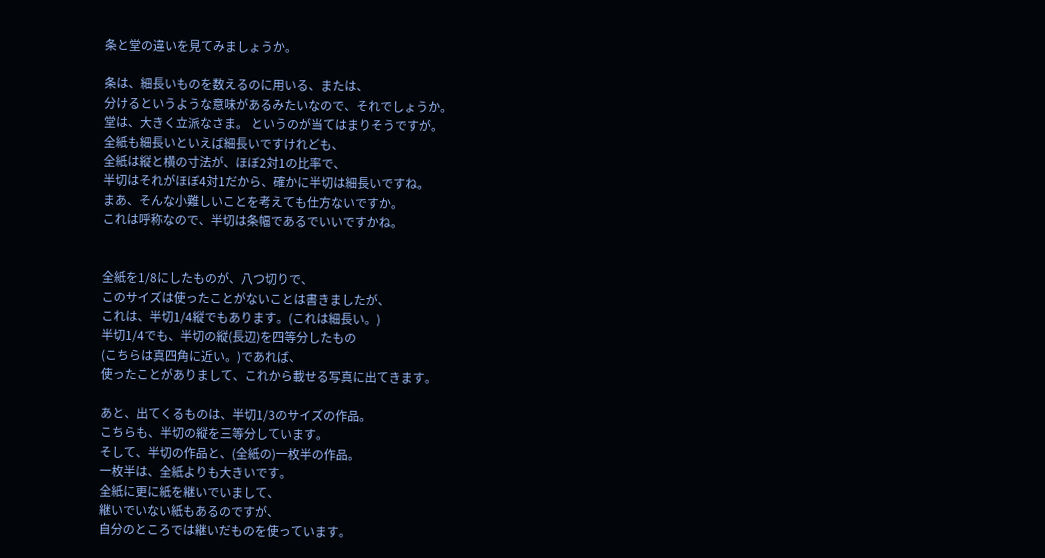条と堂の違いを見てみましょうか。

条は、細長いものを数えるのに用いる、または、
分けるというような意味があるみたいなので、それでしょうか。
堂は、大きく立派なさま。 というのが当てはまりそうですが。
全紙も細長いといえば細長いですけれども、
全紙は縦と横の寸法が、ほぼ2対1の比率で、
半切はそれがほぼ4対1だから、確かに半切は細長いですね。
まあ、そんな小難しいことを考えても仕方ないですか。
これは呼称なので、半切は条幅であるでいいですかね。


全紙を1/8にしたものが、八つ切りで、
このサイズは使ったことがないことは書きましたが、
これは、半切1/4縦でもあります。(これは細長い。)
半切1/4でも、半切の縦(長辺)を四等分したもの
(こちらは真四角に近い。)であれば、
使ったことがありまして、これから載せる写真に出てきます。

あと、出てくるものは、半切1/3のサイズの作品。
こちらも、半切の縦を三等分しています。
そして、半切の作品と、(全紙の)一枚半の作品。
一枚半は、全紙よりも大きいです。
全紙に更に紙を継いでいまして、
継いでいない紙もあるのですが、
自分のところでは継いだものを使っています。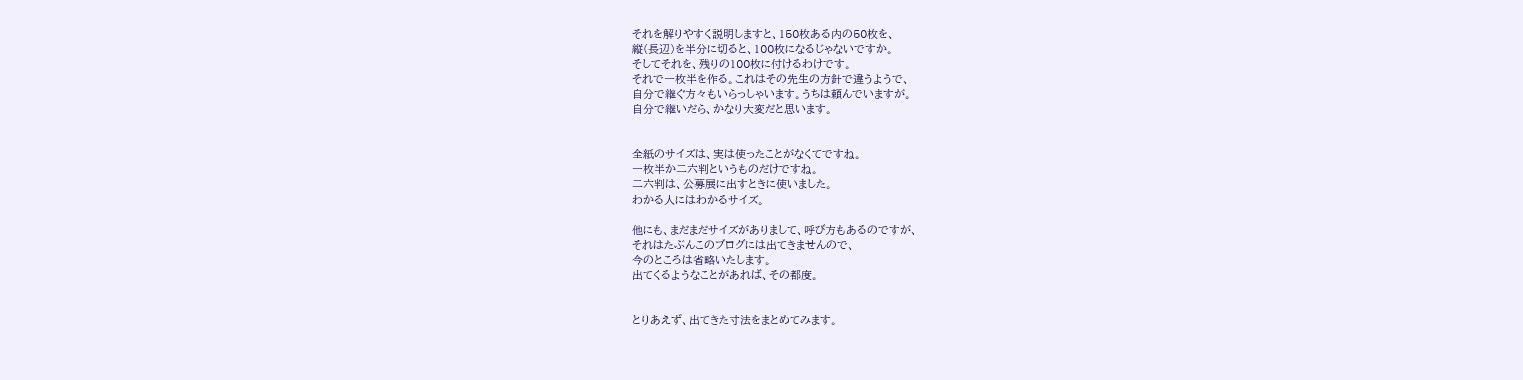それを解りやすく説明しますと、150枚ある内の50枚を、
縦(長辺)を半分に切ると、100枚になるじゃないですか。
そしてそれを、残りの100枚に付けるわけです。
それで一枚半を作る。これはその先生の方針で違うようで、
自分で継ぐ方々もいらっしゃいます。うちは頼んでいますが。
自分で継いだら、かなり大変だと思います。


全紙のサイズは、実は使ったことがなくてですね。
一枚半か二六判というものだけですね。
二六判は、公募展に出すときに使いました。
わかる人にはわかるサイズ。

他にも、まだまだサイズがありまして、呼び方もあるのですが、
それはたぶんこのブログには出てきませんので、
今のところは省略いたします。
出てくるようなことがあれば、その都度。


とりあえず、出てきた寸法をまとめてみます。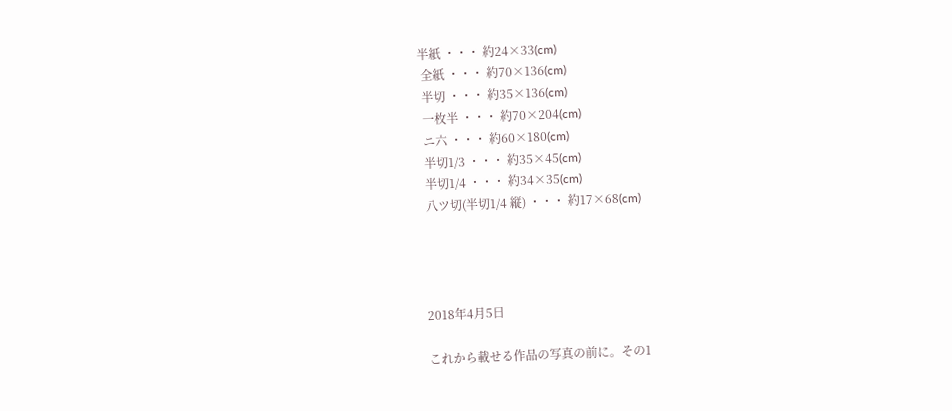半紙 ・・・ 約24×33(cm)
 全紙 ・・・ 約70×136(cm)
 半切 ・・・ 約35×136(cm)
 一枚半 ・・・ 約70×204(cm)
 ニ六 ・・・ 約60×180(cm)
 半切1/3 ・・・ 約35×45(cm)
 半切1/4 ・・・ 約34×35(cm)
 八ツ切(半切1/4 縦) ・・・ 約17×68(cm)




2018年4月5日

これから載せる作品の写真の前に。その1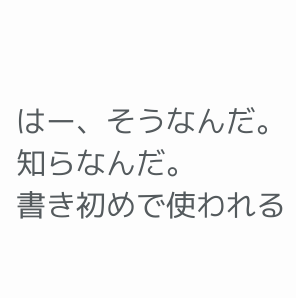はー、そうなんだ。知らなんだ。
書き初めで使われる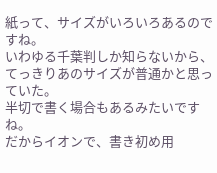紙って、サイズがいろいろあるのですね。
いわゆる千葉判しか知らないから、
てっきりあのサイズが普通かと思っていた。
半切で書く場合もあるみたいですね。
だからイオンで、書き初め用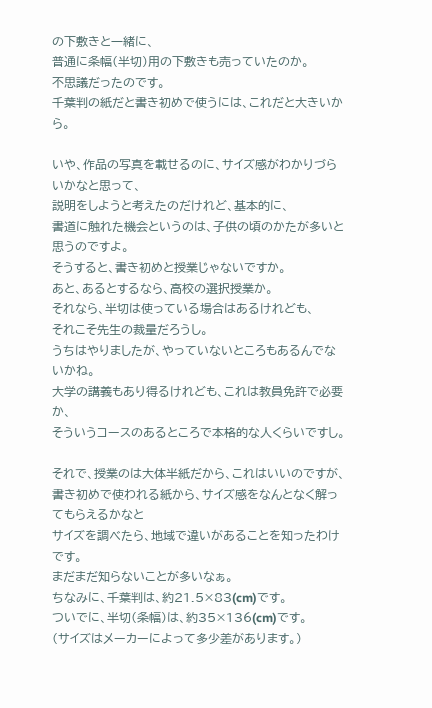の下敷きと一緒に、
普通に条幅(半切)用の下敷きも売っていたのか。
不思議だったのです。
千葉判の紙だと書き初めで使うには、これだと大きいから。

いや、作品の写真を載せるのに、サイズ感がわかりづらいかなと思って、
説明をしようと考えたのだけれど、基本的に、
書道に触れた機会というのは、子供の頃のかたが多いと思うのですよ。
そうすると、書き初めと授業じゃないですか。
あと、あるとするなら、高校の選択授業か。
それなら、半切は使っている場合はあるけれども、
それこそ先生の裁量だろうし。
うちはやりましたが、やっていないところもあるんでないかね。
大学の講義もあり得るけれども、これは教員免許で必要か、
そういうコースのあるところで本格的な人くらいですし。

それで、授業のは大体半紙だから、これはいいのですが、
書き初めで使われる紙から、サイズ感をなんとなく解ってもらえるかなと
サイズを調べたら、地域で違いがあることを知ったわけです。
まだまだ知らないことが多いなぁ。
ちなみに、千葉判は、約21.5×83(cm)です。
ついでに、半切(条幅)は、約35×136(cm)です。
(サイズはメーカーによって多少差があります。)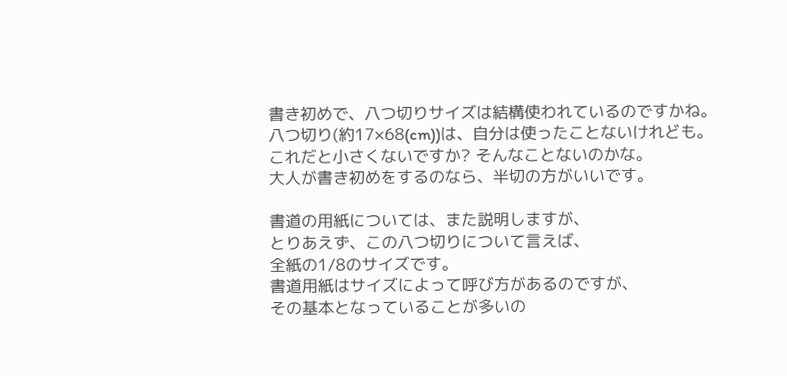書き初めで、八つ切りサイズは結構使われているのですかね。
八つ切り(約17×68(cm))は、自分は使ったことないけれども。
これだと小さくないですか? そんなことないのかな。
大人が書き初めをするのなら、半切の方がいいです。

書道の用紙については、また説明しますが、
とりあえず、この八つ切りについて言えば、
全紙の1/8のサイズです。
書道用紙はサイズによって呼び方があるのですが、
その基本となっていることが多いの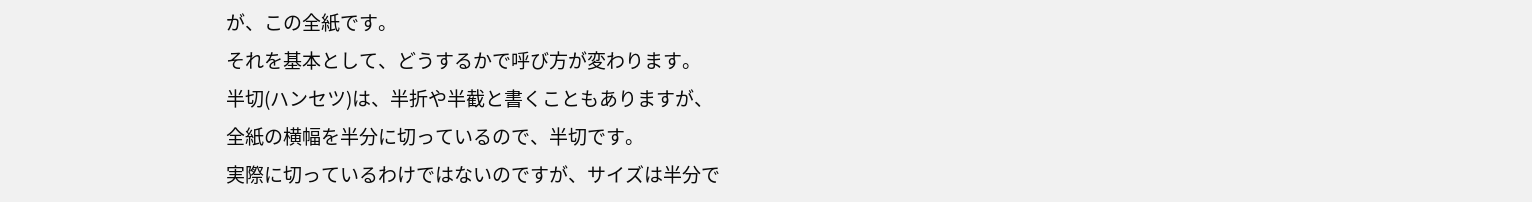が、この全紙です。
それを基本として、どうするかで呼び方が変わります。
半切(ハンセツ)は、半折や半截と書くこともありますが、
全紙の横幅を半分に切っているので、半切です。
実際に切っているわけではないのですが、サイズは半分で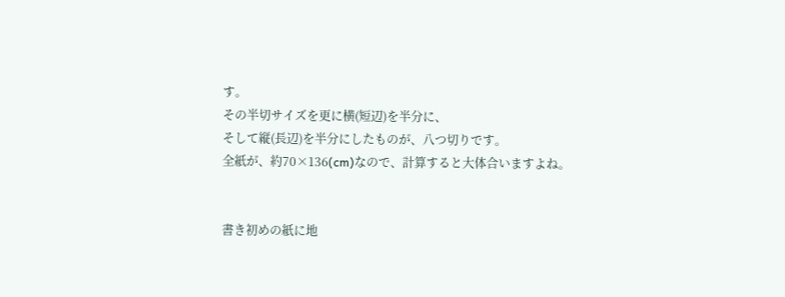す。
その半切サイズを更に横(短辺)を半分に、
そして縦(長辺)を半分にしたものが、八つ切りです。
全紙が、約70×136(cm)なので、計算すると大体合いますよね。


書き初めの紙に地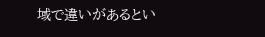域で違いがあるとい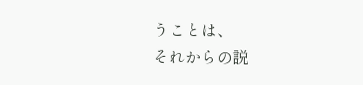うことは、
それからの説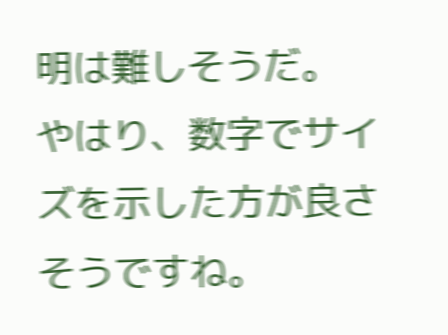明は難しそうだ。
やはり、数字でサイズを示した方が良さそうですね。